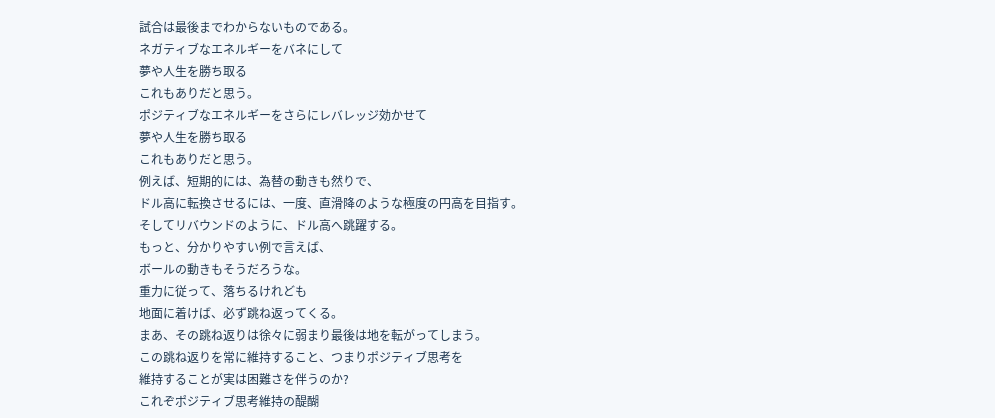試合は最後までわからないものである。
ネガティブなエネルギーをバネにして
夢や人生を勝ち取る
これもありだと思う。
ポジティブなエネルギーをさらにレバレッジ効かせて
夢や人生を勝ち取る
これもありだと思う。
例えば、短期的には、為替の動きも然りで、
ドル高に転換させるには、一度、直滑降のような極度の円高を目指す。
そしてリバウンドのように、ドル高へ跳躍する。
もっと、分かりやすい例で言えば、
ボールの動きもそうだろうな。
重力に従って、落ちるけれども
地面に着けば、必ず跳ね返ってくる。
まあ、その跳ね返りは徐々に弱まり最後は地を転がってしまう。
この跳ね返りを常に維持すること、つまりポジティブ思考を
維持することが実は困難さを伴うのか?
これぞポジティブ思考維持の醍醐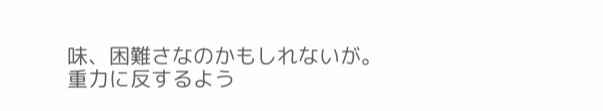味、困難さなのかもしれないが。
重力に反するよう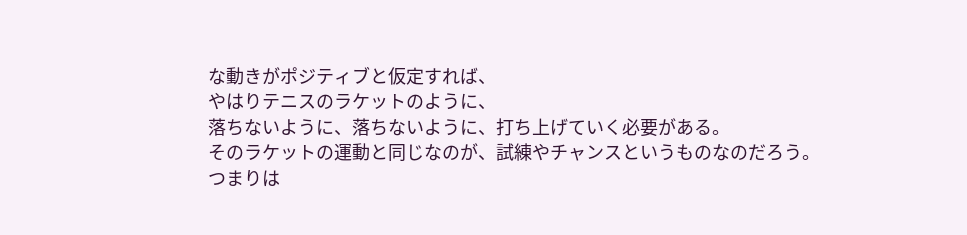な動きがポジティブと仮定すれば、
やはりテニスのラケットのように、
落ちないように、落ちないように、打ち上げていく必要がある。
そのラケットの運動と同じなのが、試練やチャンスというものなのだろう。
つまりは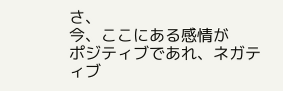さ、
今、ここにある感情が
ポジティブであれ、ネガティブ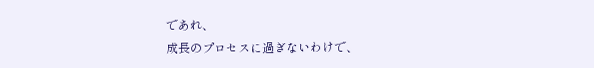であれ、
成長のプロセスに過ぎないわけで、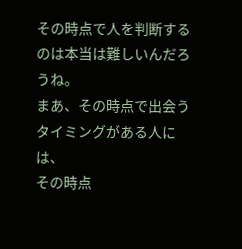その時点で人を判断するのは本当は難しいんだろうね。
まあ、その時点で出会うタイミングがある人には、
その時点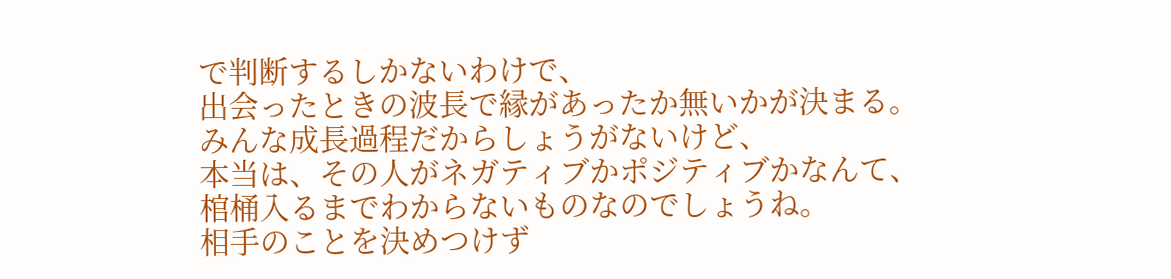で判断するしかないわけで、
出会ったときの波長で縁があったか無いかが決まる。
みんな成長過程だからしょうがないけど、
本当は、その人がネガティブかポジティブかなんて、
棺桶入るまでわからないものなのでしょうね。
相手のことを決めつけず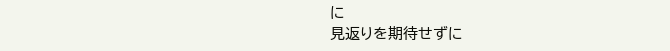に
見返りを期待せずに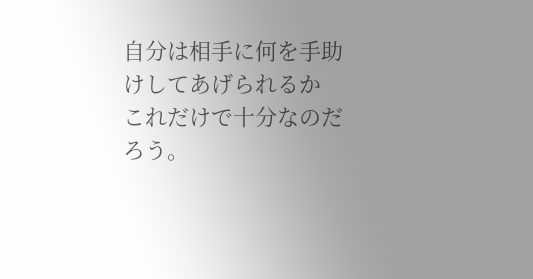自分は相手に何を手助けしてあげられるか
これだけで十分なのだろう。